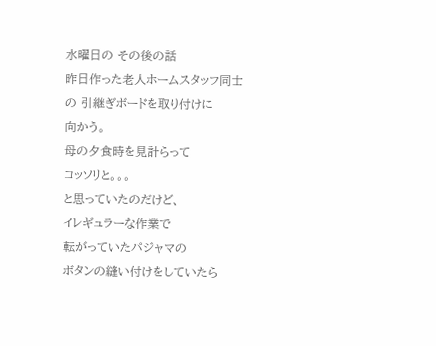水曜日の その後の話
昨日作った老人ホームスタッフ同士
の 引継ぎボードを取り付けに
向かう。
母の夕食時を見計らって
コッソリと。。。
と思っていたのだけど、
イレギュラーな作業で
転がっていたパジャマの
ボタンの縫い付けをしていたら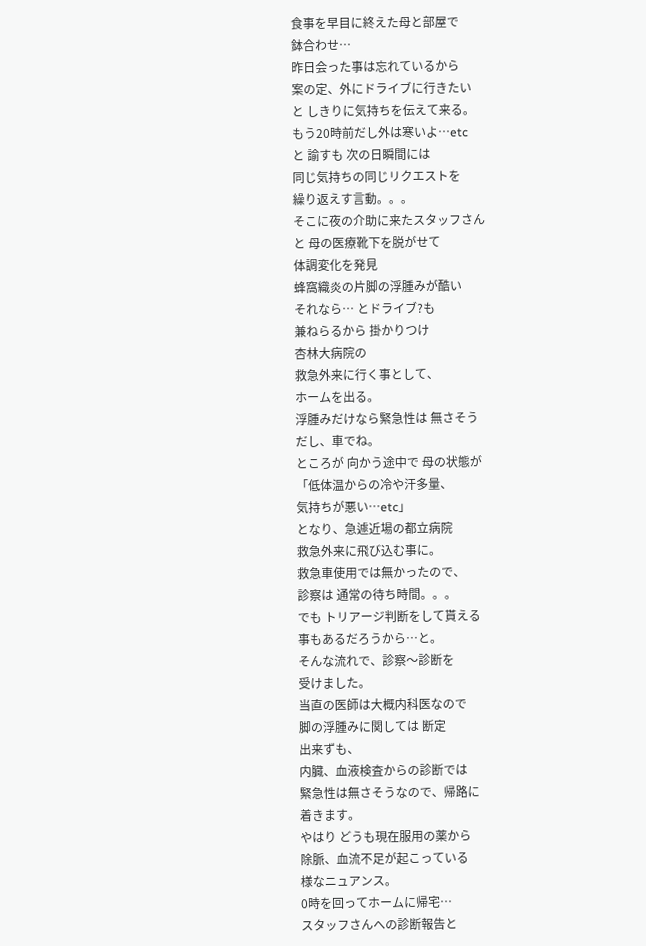食事を早目に終えた母と部屋で
鉢合わせ…
昨日会った事は忘れているから
案の定、外にドライブに行きたい
と しきりに気持ちを伝えて来る。
もう20時前だし外は寒いよ…etc
と 諭すも 次の日瞬間には
同じ気持ちの同じリクエストを
繰り返えす言動。。。
そこに夜の介助に来たスタッフさん
と 母の医療靴下を脱がせて
体調変化を発見
蜂窩織炎の片脚の浮腫みが酷い
それなら… とドライブ?も
兼ねらるから 掛かりつけ
杏林大病院の
救急外来に行く事として、
ホームを出る。
浮腫みだけなら緊急性は 無さそう
だし、車でね。
ところが 向かう途中で 母の状態が
「低体温からの冷や汗多量、
気持ちが悪い…etc」
となり、急遽近場の都立病院
救急外来に飛び込む事に。
救急車使用では無かったので、
診察は 通常の待ち時間。。。
でも トリアージ判断をして貰える
事もあるだろうから…と。
そんな流れで、診察〜診断を
受けました。
当直の医師は大概内科医なので
脚の浮腫みに関しては 断定
出来ずも、
内臓、血液検査からの診断では
緊急性は無さそうなので、帰路に
着きます。
やはり どうも現在服用の薬から
除脈、血流不足が起こっている
様なニュアンス。
0時を回ってホームに帰宅…
スタッフさんへの診断報告と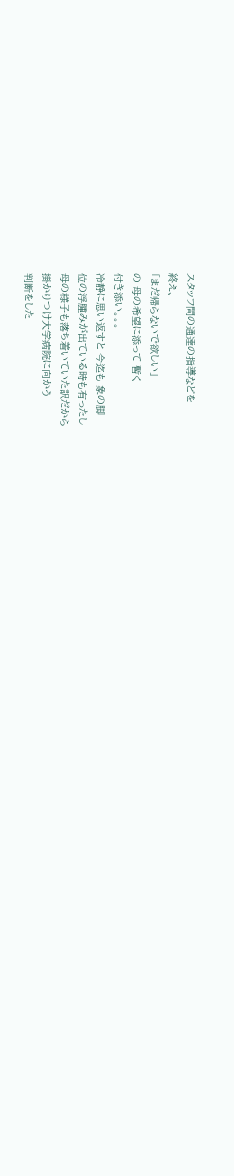スタッフ間の通達の指導などを
終え、
「まだ帰らないで欲しい」
の 母の希望に添って 暫く
付き添い。。。
冷静に思い返すと 今迄も 象の脚
位の浮腫みが出ている時も有ったし
母の様子も落ち着いていた訳だから
掛かりつけ大学病院に向かう
判断をした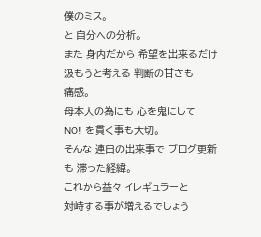僕のミス。
と 自分への分析。
また 身内だから 希望を出来るだけ
汲もうと考える 判断の甘さも
痛感。
母本人の為にも 心を鬼にして
NO! を貫く事も大切。
そんな 連日の出来事で ブログ更新
も 滞った経緯。
これから益々 イレギュラーと
対峙する事が増えるでしょう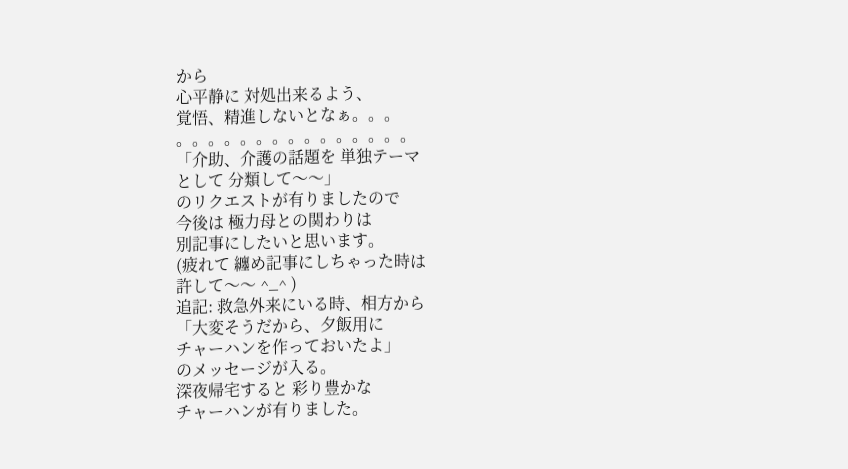から
心平静に 対処出来るよう、
覚悟、精進しないとなぁ。。。
。。。。。。。。。。。。。。。
「介助、介護の話題を 単独テーマ
として 分類して〜〜」
のリクエストが有りましたので
今後は 極力母との関わりは
別記事にしたいと思います。
(疲れて 纏め記事にしちゃった時は
許して〜〜 ^_^ )
追記: 救急外来にいる時、相方から
「大変そうだから、夕飯用に
チャーハンを作っておいたよ」
のメッセージが入る。
深夜帰宅すると 彩り豊かな
チャーハンが有りました。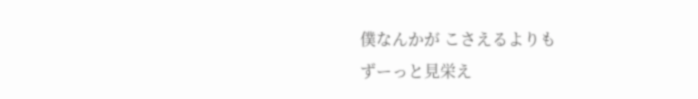僕なんかが こさえるよりも
ずーっと見栄え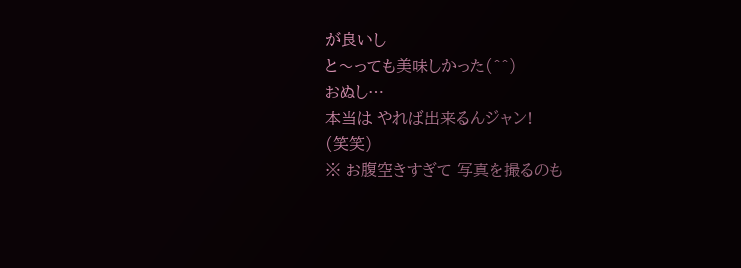が良いし
と〜っても美味しかった(^^)
おぬし…
本当は やれば出来るんジャン!
(笑笑)
※ お腹空きすぎて 写真を撮るのも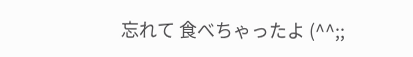忘れて 食べちゃったよ (^^;;